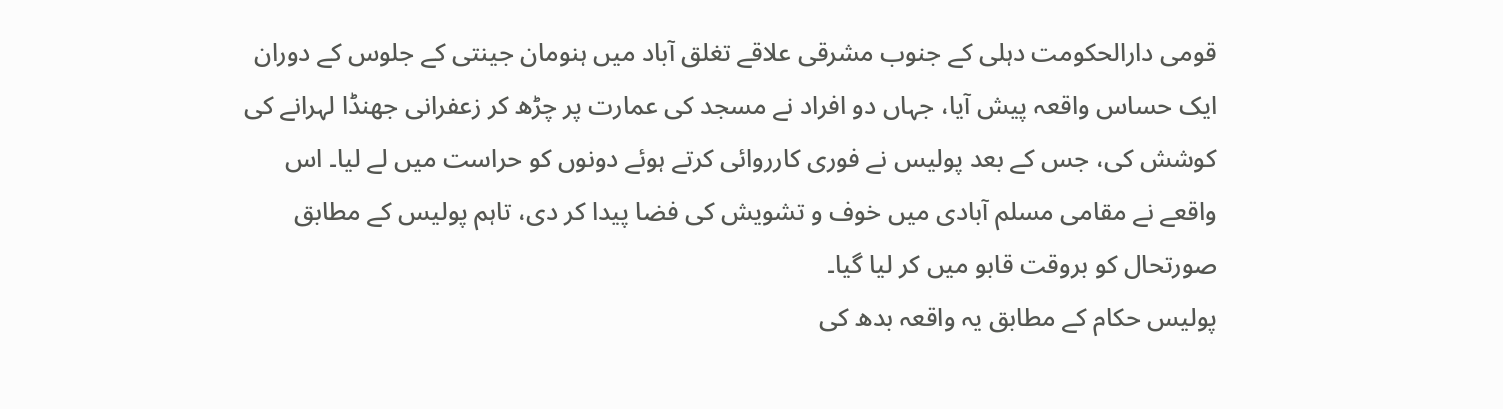قومی دارالحکومت دہلی کے جنوب مشرقی علاقے تغلق آباد میں ہنومان جینتی کے جلوس کے دوران ایک حساس واقعہ پیش آیا، جہاں دو افراد نے مسجد کی عمارت پر چڑھ کر زعفرانی جھنڈا لہرانے کی کوشش کی، جس کے بعد پولیس نے فوری کارروائی کرتے ہوئے دونوں کو حراست میں لے لیا۔ اس واقعے نے مقامی مسلم آبادی میں خوف و تشویش کی فضا پیدا کر دی، تاہم پولیس کے مطابق صورتحال کو بروقت قابو میں کر لیا گیا۔
پولیس حکام کے مطابق یہ واقعہ بدھ کی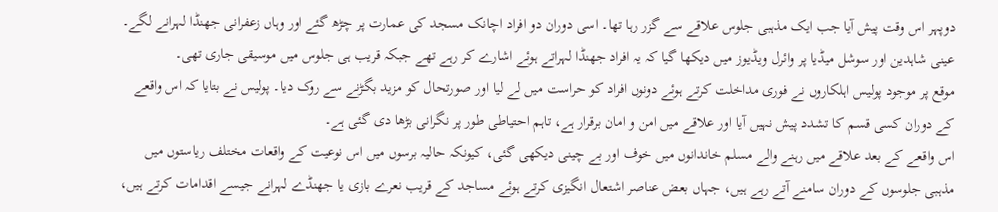دوپہر اس وقت پیش آیا جب ایک مذہبی جلوس علاقے سے گزر رہا تھا۔ اسی دوران دو افراد اچانک مسجد کی عمارت پر چڑھ گئے اور وہاں زعفرانی جھنڈا لہرانے لگے۔ عینی شاہدین اور سوشل میڈیا پر وائرل ویڈیوز میں دیکھا گیا کہ یہ افراد جھنڈا لہراتے ہوئے اشارے کر رہے تھے جبکہ قریب ہی جلوس میں موسیقی جاری تھی۔
موقع پر موجود پولیس اہلکاروں نے فوری مداخلت کرتے ہوئے دونوں افراد کو حراست میں لے لیا اور صورتحال کو مزید بگڑنے سے روک دیا۔ پولیس نے بتایا کہ اس واقعے کے دوران کسی قسم کا تشدد پیش نہیں آیا اور علاقے میں امن و امان برقرار ہے، تاہم احتیاطی طور پر نگرانی بڑھا دی گئی ہے۔
اس واقعے کے بعد علاقے میں رہنے والے مسلم خاندانوں میں خوف اور بے چینی دیکھی گئی، کیونکہ حالیہ برسوں میں اس نوعیت کے واقعات مختلف ریاستوں میں مذہبی جلوسوں کے دوران سامنے آتے رہے ہیں، جہاں بعض عناصر اشتعال انگیزی کرتے ہوئے مساجد کے قریب نعرے بازی یا جھنڈے لہرانے جیسے اقدامات کرتے ہیں،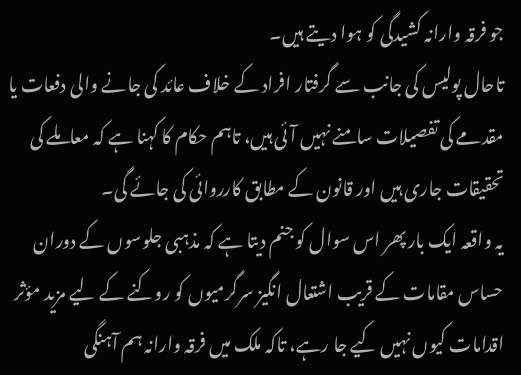جو فرقہ وارانہ کشیدگی کو ہوا دیتے ہیں۔
تاحال پولیس کی جانب سے گرفتار افراد کے خلاف عائد کی جانے والی دفعات یا مقدمے کی تفصیلات سامنے نہیں آئی ہیں، تاہم حکام کا کہنا ہے کہ معاملے کی تحقیقات جاری ہیں اور قانون کے مطابق کارروائی کی جائے گی۔
یہ واقعہ ایک بار پھر اس سوال کو جنم دیتا ہے کہ مذہبی جلوسوں کے دوران حساس مقامات کے قریب اشتعال انگیز سرگرمیوں کو روکنے کے لیے مزید مؤثر اقدامات کیوں نہیں کیے جا رہے، تاکہ ملک میں فرقہ وارانہ ہم آہنگی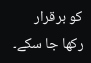کو برقرار رکھا جا سکے۔